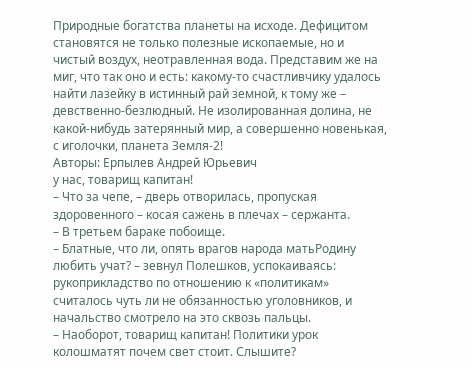Природные богатства планеты на исходе. Дефицитом становятся не только полезные ископаемые, но и чистый воздух, неотравленная вода. Представим же на миг, что так оно и есть: какому-то счастливчику удалось найти лазейку в истинный рай земной, к тому же – девственно-безлюдный. Не изолированная долина, не какой-нибудь затерянный мир, а совершенно новенькая, с иголочки, планета Земля-2!
Авторы: Ерпылев Андрей Юрьевич
у нас, товарищ капитан!
– Что за чепе, – дверь отворилась, пропуская здоровенного – косая сажень в плечах – сержанта.
– В третьем бараке побоище.
– Блатные, что ли, опять врагов народа матьРодину любить учат? – зевнул Полешков, успокаиваясь: рукоприкладство по отношению к «политикам» считалось чуть ли не обязанностью уголовников, и начальство смотрело на это сквозь пальцы.
– Наоборот, товарищ капитан! Политики урок колошматят почем свет стоит. Слышите?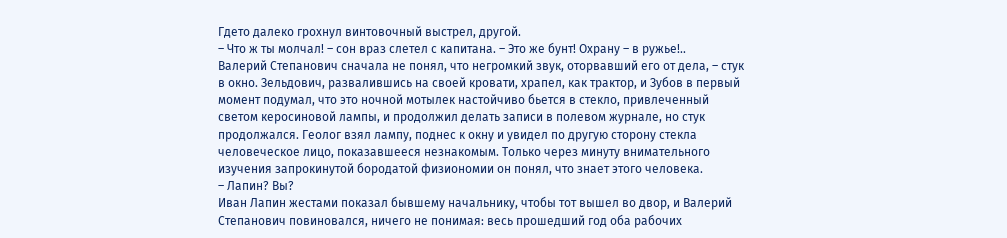Гдето далеко грохнул винтовочный выстрел, другой.
– Что ж ты молчал! – сон враз слетел с капитана. – Это же бунт! Охрану – в ружье!..
Валерий Степанович сначала не понял, что негромкий звук, оторвавший его от дела, – стук в окно. Зельдович, развалившись на своей кровати, храпел, как трактор, и Зубов в первый момент подумал, что это ночной мотылек настойчиво бьется в стекло, привлеченный светом керосиновой лампы, и продолжил делать записи в полевом журнале, но стук продолжался. Геолог взял лампу, поднес к окну и увидел по другую сторону стекла человеческое лицо, показавшееся незнакомым. Только через минуту внимательного изучения запрокинутой бородатой физиономии он понял, что знает этого человека.
– Лапин? Вы?
Иван Лапин жестами показал бывшему начальнику, чтобы тот вышел во двор, и Валерий Степанович повиновался, ничего не понимая: весь прошедший год оба рабочих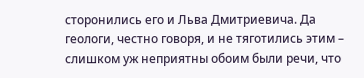сторонились его и Льва Дмитриевича. Да геологи, честно говоря, и не тяготились этим – слишком уж неприятны обоим были речи, что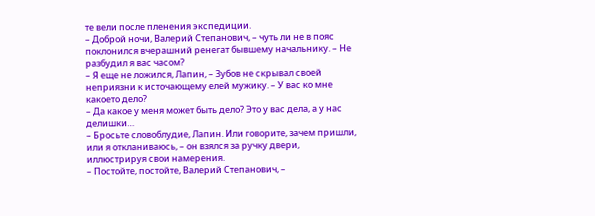те вели после пленения экспедиции.
– Доброй ночи, Валерий Степанович, – чуть ли не в пояс поклонился вчерашний ренегат бывшему начальнику. – Не разбудил я вас часом?
– Я еще не ложился, Лапин, – Зубов не скрывал своей неприязни к источающему елей мужику. – У вас ко мне какоето дело?
– Да какое у меня может быть дело? Это у вас дела, а у нас делишки…
– Бросьте словоблудие, Лапин. Или говорите, зачем пришли, или я откланиваюсь, – он взялся за ручку двери, иллюстрируя свои намерения.
– Постойте, постойте, Валерий Степанович, –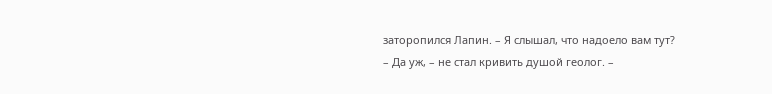заторопился Лапин. – Я слышал, что надоело вам тут?
– Да уж, – не стал кривить душой геолог. –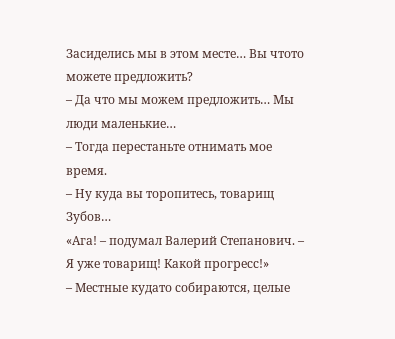Засиделись мы в этом месте… Вы чтото можете предложить?
– Да что мы можем предложить… Мы люди маленькие…
– Тогда перестаньте отнимать мое время.
– Ну куда вы торопитесь, товарищ Зубов…
«Ага! – подумал Валерий Степанович. – Я уже товарищ! Какой прогресс!»
– Местные кудато собираются, целые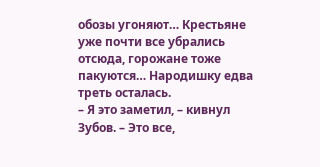обозы угоняют… Крестьяне уже почти все убрались отсюда, горожане тоже пакуются… Народишку едва треть осталась.
– Я это заметил, – кивнул Зубов. – Это все,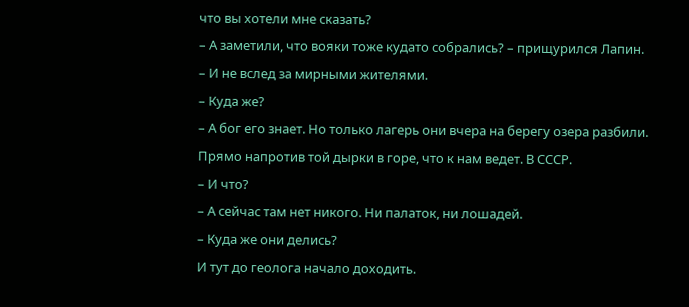что вы хотели мне сказать?
– А заметили, что вояки тоже кудато собрались? – прищурился Лапин. – И не вслед за мирными жителями.
– Куда же?
– А бог его знает. Но только лагерь они вчера на берегу озера разбили. Прямо напротив той дырки в горе, что к нам ведет. В СССР.
– И что?
– А сейчас там нет никого. Ни палаток, ни лошадей.
– Куда же они делись?
И тут до геолога начало доходить.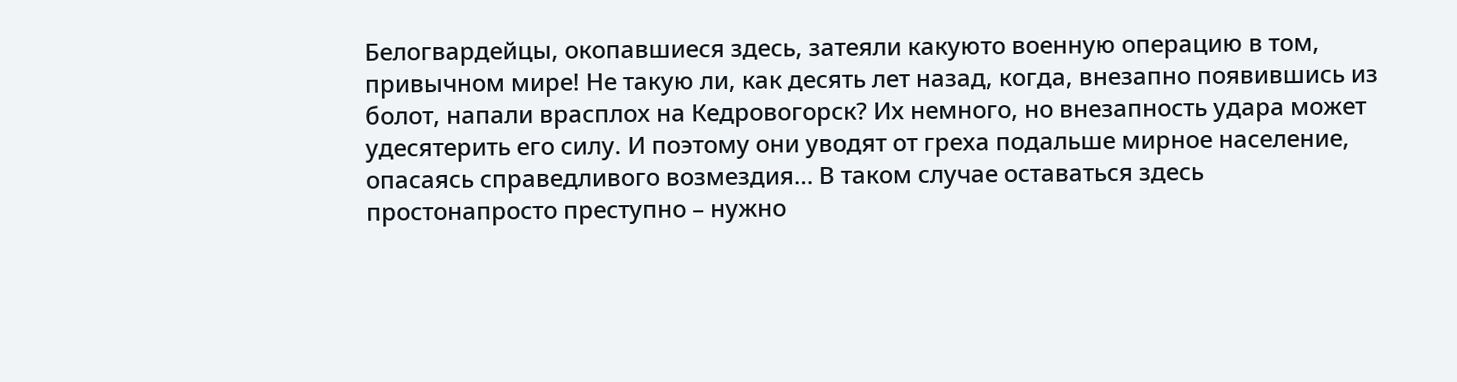Белогвардейцы, окопавшиеся здесь, затеяли какуюто военную операцию в том, привычном мире! Не такую ли, как десять лет назад, когда, внезапно появившись из болот, напали врасплох на Кедровогорск? Их немного, но внезапность удара может удесятерить его силу. И поэтому они уводят от греха подальше мирное население, опасаясь справедливого возмездия… В таком случае оставаться здесь простонапросто преступно – нужно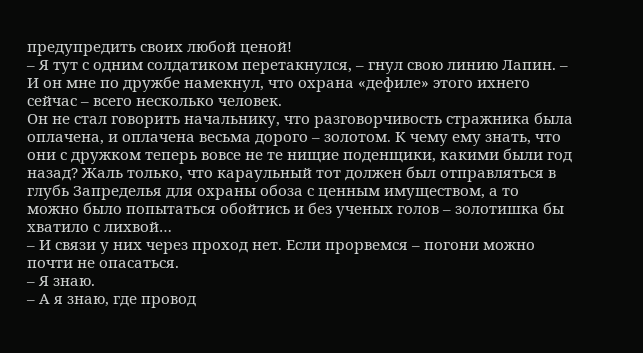предупредить своих любой ценой!
– Я тут с одним солдатиком перетакнулся, – гнул свою линию Лапин. – И он мне по дружбе намекнул, что охрана «дефиле» этого ихнего сейчас – всего несколько человек.
Он не стал говорить начальнику, что разговорчивость стражника была оплачена, и оплачена весьма дорого – золотом. К чему ему знать, что они с дружком теперь вовсе не те нищие поденщики, какими были год назад? Жаль только, что караульный тот должен был отправляться в глубь Запределья для охраны обоза с ценным имуществом, а то можно было попытаться обойтись и без ученых голов – золотишка бы хватило с лихвой…
– И связи у них через проход нет. Если прорвемся – погони можно почти не опасаться.
– Я знаю.
– А я знаю, где провод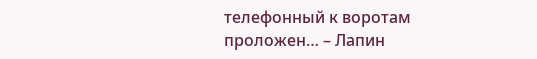телефонный к воротам проложен… – Лапин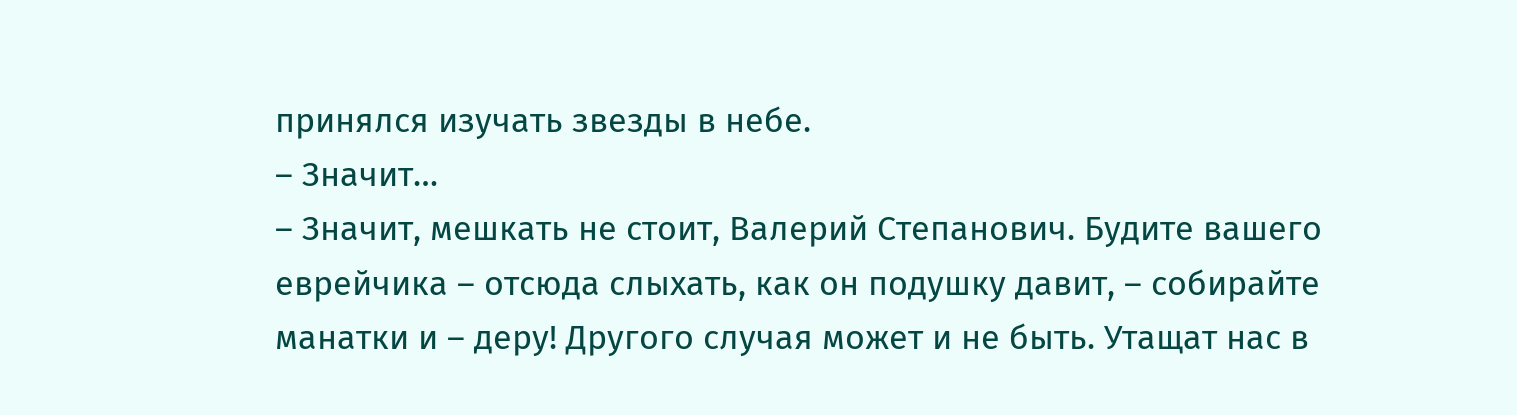принялся изучать звезды в небе.
– Значит…
– Значит, мешкать не стоит, Валерий Степанович. Будите вашего еврейчика – отсюда слыхать, как он подушку давит, – собирайте манатки и – деру! Другого случая может и не быть. Утащат нас в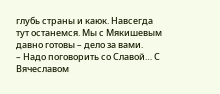глубь страны и каюк. Навсегда тут останемся. Мы с Мякишевым давно готовы – дело за вами.
– Надо поговорить со Славой… С Вячеславом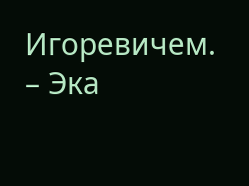Игоревичем.
– Эка